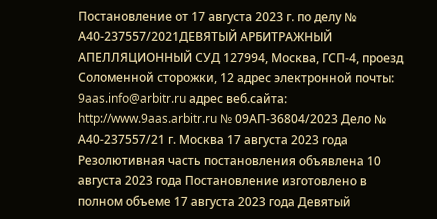Постановление от 17 августа 2023 г. по делу № А40-237557/2021ДЕВЯТЫЙ АРБИТРАЖНЫЙ АПЕЛЛЯЦИОННЫЙ СУД 127994, Москва, ГСП-4, проезд Соломенной cторожки, 12 адрес электронной почты: 9aas.info@arbitr.ru адрес веб.сайта: http://www.9aas.arbitr.ru № 09АП-36804/2023 Дело № А40-237557/21 г. Москва 17 августа 2023 года Резолютивная часть постановления объявлена 10 августа 2023 года Постановление изготовлено в полном объеме 17 августа 2023 года Девятый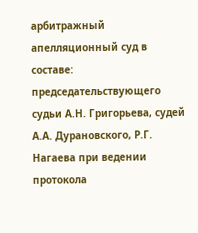арбитражный апелляционный суд в составе: председательствующего судьи А.Н. Григорьева, судей А.А. Дурановского, Р.Г. Нагаева при ведении протокола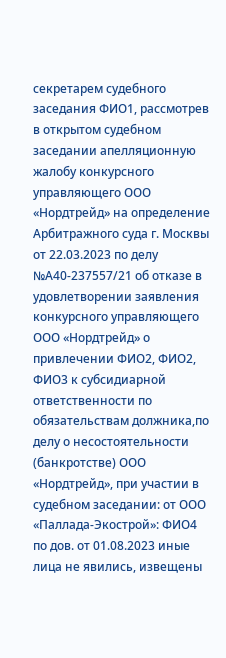секретарем судебного заседания ФИО1, рассмотрев в открытом судебном заседании апелляционную жалобу конкурсного управляющего ООО «Нордтрейд» на определение Арбитражного суда г. Москвы от 22.03.2023 по делу №А40-237557/21 об отказе в удовлетворении заявления конкурсного управляющего ООО «Нордтрейд» о привлечении ФИО2, ФИО2, ФИО3 к субсидиарной ответственности по обязательствам должника,по делу о несостоятельности (банкротстве) ООО «Нордтрейд», при участии в судебном заседании: от ООО «Паллада-Экострой»: ФИО4 по дов. от 01.08.2023 иные лица не явились, извещены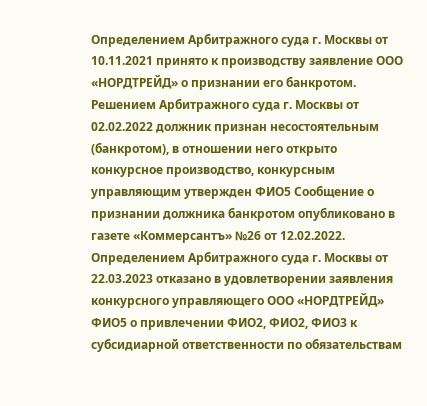Определением Арбитражного суда г. Москвы от 10.11.2021 принято к производству заявление ООО «НОРДТРЕЙД» о признании его банкротом. Решением Арбитражного суда г. Москвы от 02.02.2022 должник признан несостоятельным (банкротом), в отношении него открыто конкурсное производство, конкурсным управляющим утвержден ФИО5 Сообщение о признании должника банкротом опубликовано в газете «Коммерсантъ» №26 от 12.02.2022. Определением Арбитражного суда г. Москвы от 22.03.2023 отказано в удовлетворении заявления конкурсного управляющего ООО «НОРДТРЕЙД» ФИО5 о привлечении ФИО2, ФИО2, ФИО3 к субсидиарной ответственности по обязательствам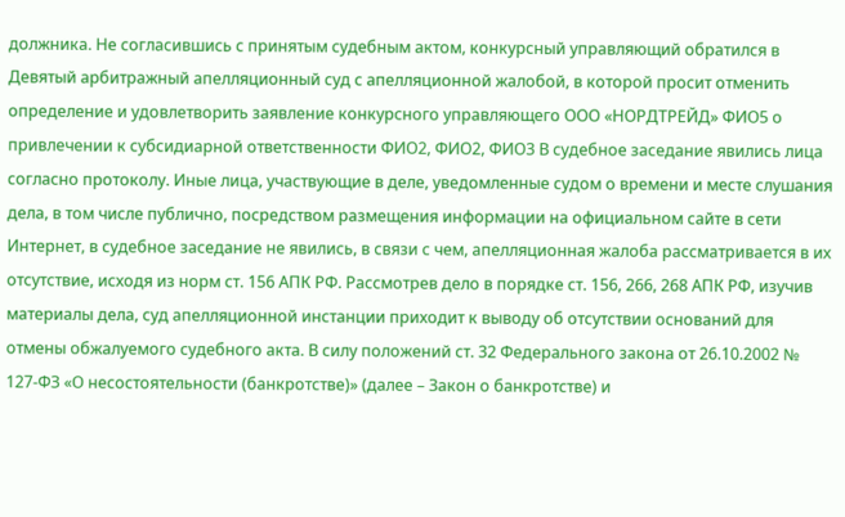должника. Не согласившись с принятым судебным актом, конкурсный управляющий обратился в Девятый арбитражный апелляционный суд с апелляционной жалобой, в которой просит отменить определение и удовлетворить заявление конкурсного управляющего ООО «НОРДТРЕЙД» ФИО5 о привлечении к субсидиарной ответственности ФИО2, ФИО2, ФИО3 В судебное заседание явились лица согласно протоколу. Иные лица, участвующие в деле, уведомленные судом о времени и месте слушания дела, в том числе публично, посредством размещения информации на официальном сайте в сети Интернет, в судебное заседание не явились, в связи с чем, апелляционная жалоба рассматривается в их отсутствие, исходя из норм ст. 156 АПК РФ. Рассмотрев дело в порядке ст. 156, 266, 268 АПК РФ, изучив материалы дела, суд апелляционной инстанции приходит к выводу об отсутствии оснований для отмены обжалуемого судебного акта. В силу положений ст. 32 Федерального закона от 26.10.2002 № 127-ФЗ «О несостоятельности (банкротстве)» (далее – Закон о банкротстве) и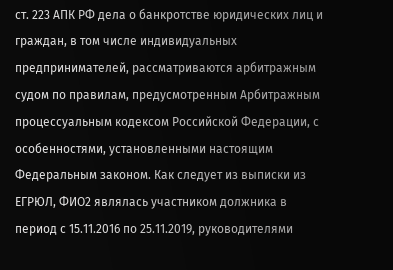ст. 223 АПК РФ дела о банкротстве юридических лиц и граждан, в том числе индивидуальных предпринимателей, рассматриваются арбитражным судом по правилам, предусмотренным Арбитражным процессуальным кодексом Российской Федерации, с особенностями, установленными настоящим Федеральным законом. Как следует из выписки из ЕГРЮЛ, ФИО2 являлась участником должника в период с 15.11.2016 по 25.11.2019, руководителями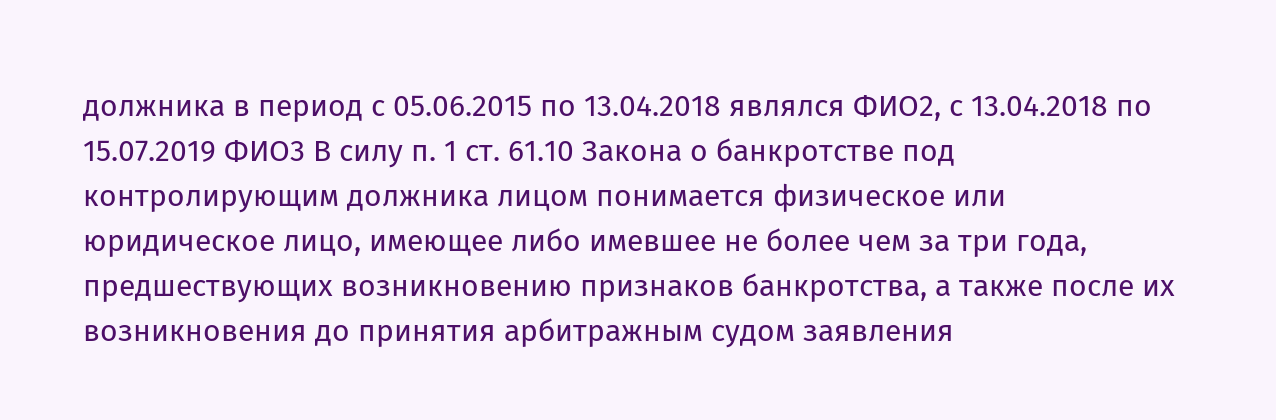должника в период с 05.06.2015 по 13.04.2018 являлся ФИО2, с 13.04.2018 по 15.07.2019 ФИО3 В силу п. 1 ст. 61.10 Закона о банкротстве под контролирующим должника лицом понимается физическое или юридическое лицо, имеющее либо имевшее не более чем за три года, предшествующих возникновению признаков банкротства, а также после их возникновения до принятия арбитражным судом заявления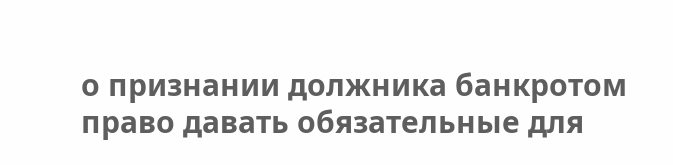о признании должника банкротом право давать обязательные для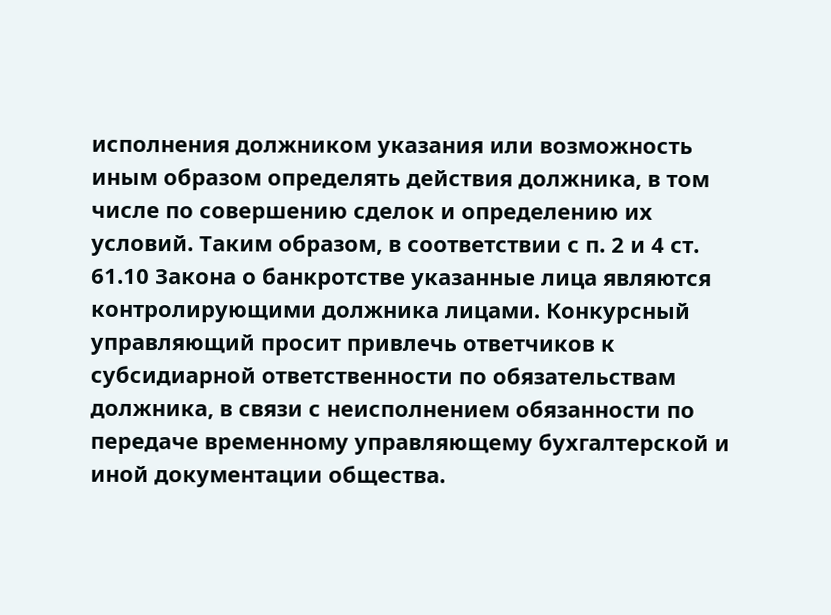исполнения должником указания или возможность иным образом определять действия должника, в том числе по совершению сделок и определению их условий. Таким образом, в соответствии с п. 2 и 4 ст. 61.10 Закона о банкротстве указанные лица являются контролирующими должника лицами. Конкурсный управляющий просит привлечь ответчиков к субсидиарной ответственности по обязательствам должника, в связи с неисполнением обязанности по передаче временному управляющему бухгалтерской и иной документации общества.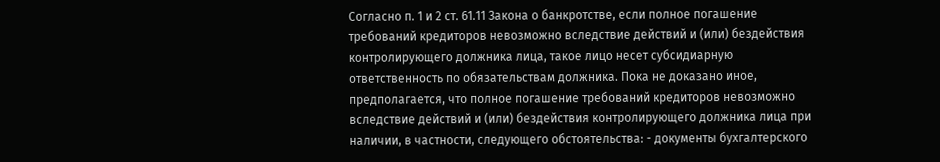Согласно п. 1 и 2 ст. 61.11 Закона о банкротстве, если полное погашение требований кредиторов невозможно вследствие действий и (или) бездействия контролирующего должника лица, такое лицо несет субсидиарную ответственность по обязательствам должника. Пока не доказано иное, предполагается, что полное погашение требований кредиторов невозможно вследствие действий и (или) бездействия контролирующего должника лица при наличии, в частности, следующего обстоятельства: - документы бухгалтерского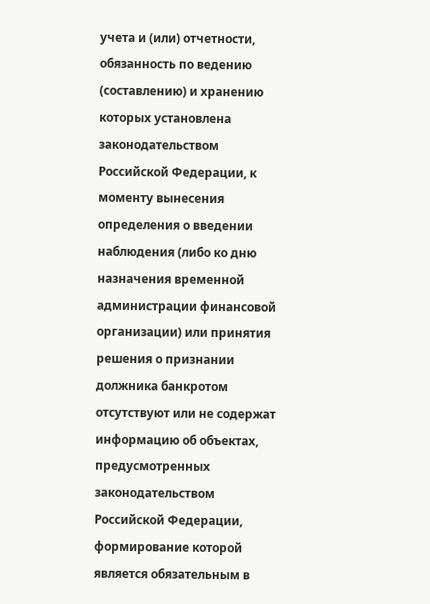учета и (или) отчетности, обязанность по ведению (составлению) и хранению которых установлена законодательством Российской Федерации, к моменту вынесения определения о введении наблюдения (либо ко дню назначения временной администрации финансовой организации) или принятия решения о признании должника банкротом отсутствуют или не содержат информацию об объектах, предусмотренных законодательством Российской Федерации, формирование которой является обязательным в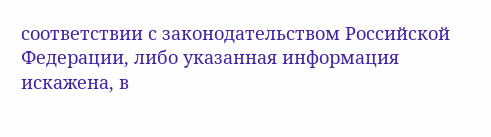соответствии с законодательством Российской Федерации, либо указанная информация искажена, в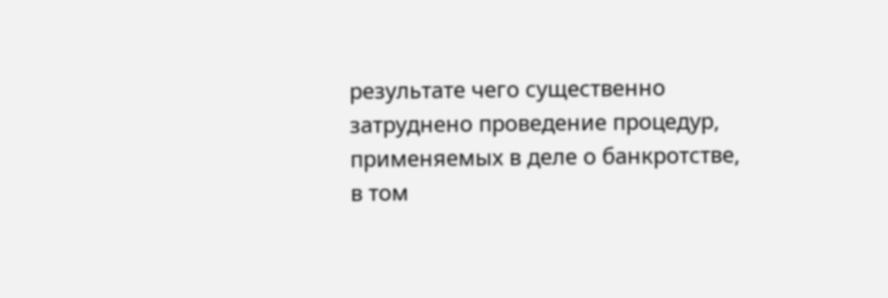результате чего существенно затруднено проведение процедур, применяемых в деле о банкротстве, в том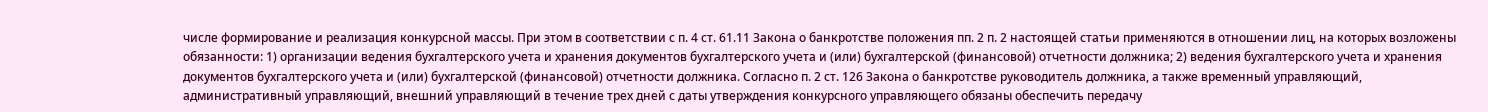числе формирование и реализация конкурсной массы. При этом в соответствии с п. 4 ст. 61.11 Закона о банкротстве положения пп. 2 п. 2 настоящей статьи применяются в отношении лиц, на которых возложены обязанности: 1) организации ведения бухгалтерского учета и хранения документов бухгалтерского учета и (или) бухгалтерской (финансовой) отчетности должника; 2) ведения бухгалтерского учета и хранения документов бухгалтерского учета и (или) бухгалтерской (финансовой) отчетности должника. Согласно п. 2 ст. 126 Закона о банкротстве руководитель должника, а также временный управляющий, административный управляющий, внешний управляющий в течение трех дней с даты утверждения конкурсного управляющего обязаны обеспечить передачу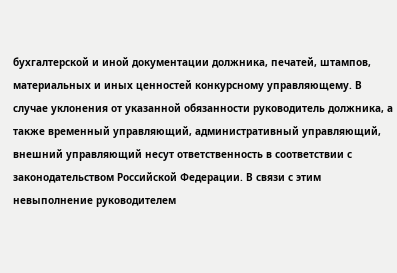бухгалтерской и иной документации должника, печатей, штампов, материальных и иных ценностей конкурсному управляющему. В случае уклонения от указанной обязанности руководитель должника, а также временный управляющий, административный управляющий, внешний управляющий несут ответственность в соответствии с законодательством Российской Федерации. В связи с этим невыполнение руководителем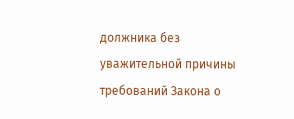должника без уважительной причины требований Закона о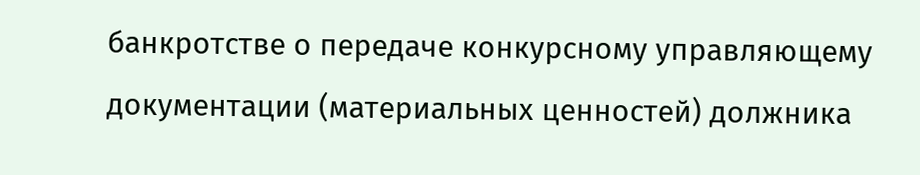банкротстве о передаче конкурсному управляющему документации (материальных ценностей) должника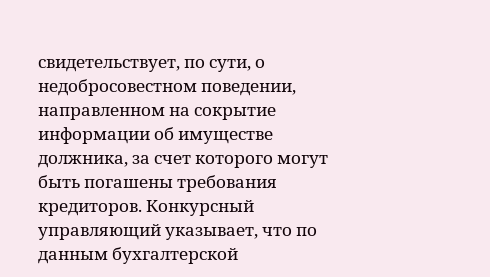свидетельствует, по сути, о недобросовестном поведении, направленном на сокрытие информации об имуществе должника, за счет которого могут быть погашены требования кредиторов. Конкурсный управляющий указывает, что по данным бухгалтерской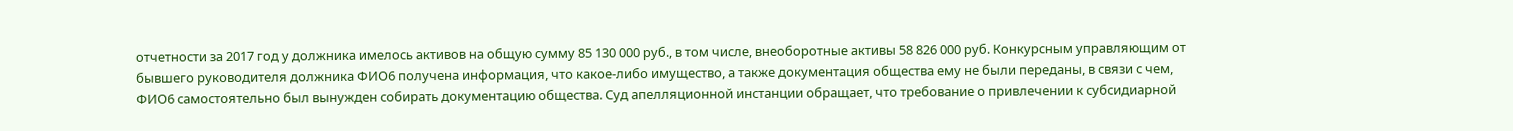отчетности за 2017 год у должника имелось активов на общую сумму 85 130 000 руб., в том числе, внеоборотные активы 58 826 000 руб. Конкурсным управляющим от бывшего руководителя должника ФИО6 получена информация, что какое-либо имущество, а также документация общества ему не были переданы, в связи с чем, ФИО6 самостоятельно был вынужден собирать документацию общества. Суд апелляционной инстанции обращает, что требование о привлечении к субсидиарной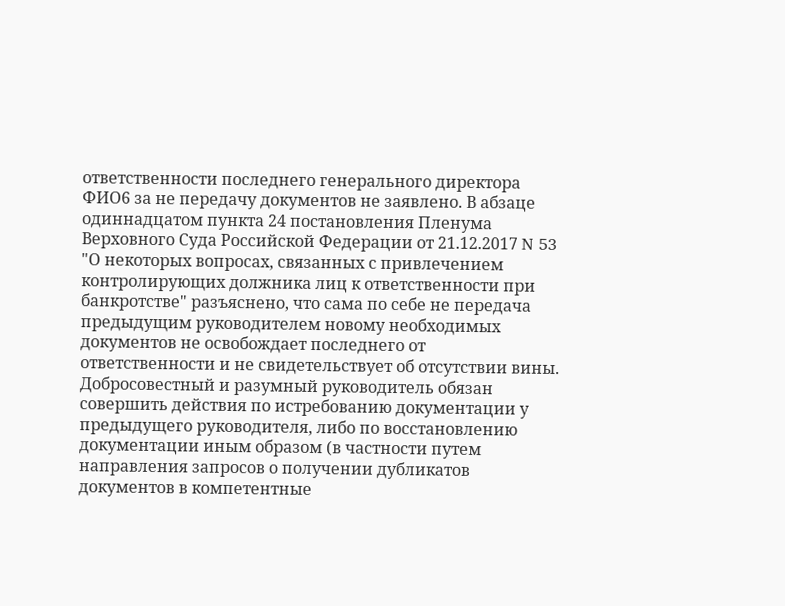ответственности последнего генерального директора ФИО6 за не передачу документов не заявлено. В абзаце одиннадцатом пункта 24 постановления Пленума Верховного Суда Российской Федерации от 21.12.2017 N 53 "О некоторых вопросах, связанных с привлечением контролирующих должника лиц к ответственности при банкротстве" разъяснено, что сама по себе не передача предыдущим руководителем новому необходимых документов не освобождает последнего от ответственности и не свидетельствует об отсутствии вины. Добросовестный и разумный руководитель обязан совершить действия по истребованию документации у предыдущего руководителя, либо по восстановлению документации иным образом (в частности путем направления запросов о получении дубликатов документов в компетентные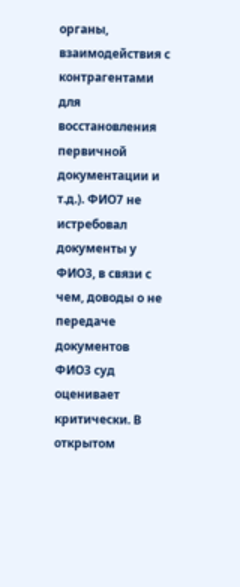органы, взаимодействия с контрагентами для восстановления первичной документации и т.д.). ФИО7 не истребовал документы у ФИО3, в связи с чем, доводы о не передаче документов ФИО3 суд оценивает критически. В открытом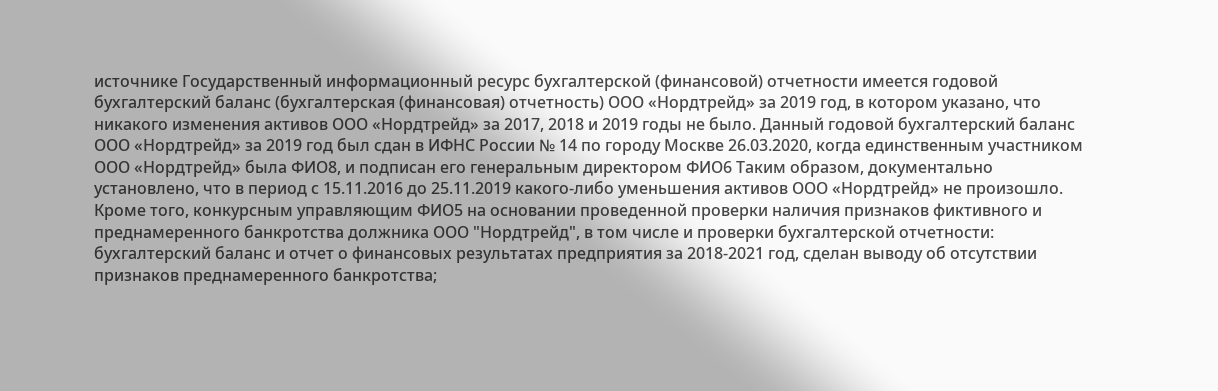источнике Государственный информационный ресурс бухгалтерской (финансовой) отчетности имеется годовой бухгалтерский баланс (бухгалтерская (финансовая) отчетность) ООО «Нордтрейд» за 2019 год, в котором указано, что никакого изменения активов ООО «Нордтрейд» за 2017, 2018 и 2019 годы не было. Данный годовой бухгалтерский баланс ООО «Нордтрейд» за 2019 год был сдан в ИФНС России № 14 по городу Москве 26.03.2020, когда единственным участником ООО «Нордтрейд» была ФИО8, и подписан его генеральным директором ФИО6 Таким образом, документально установлено, что в период с 15.11.2016 до 25.11.2019 какого-либо уменьшения активов ООО «Нордтрейд» не произошло. Кроме того, конкурсным управляющим ФИО5 на основании проведенной проверки наличия признаков фиктивного и преднамеренного банкротства должника ООО "Нордтрейд", в том числе и проверки бухгалтерской отчетности: бухгалтерский баланс и отчет о финансовых результатах предприятия за 2018-2021 год, сделан выводу об отсутствии признаков преднамеренного банкротства;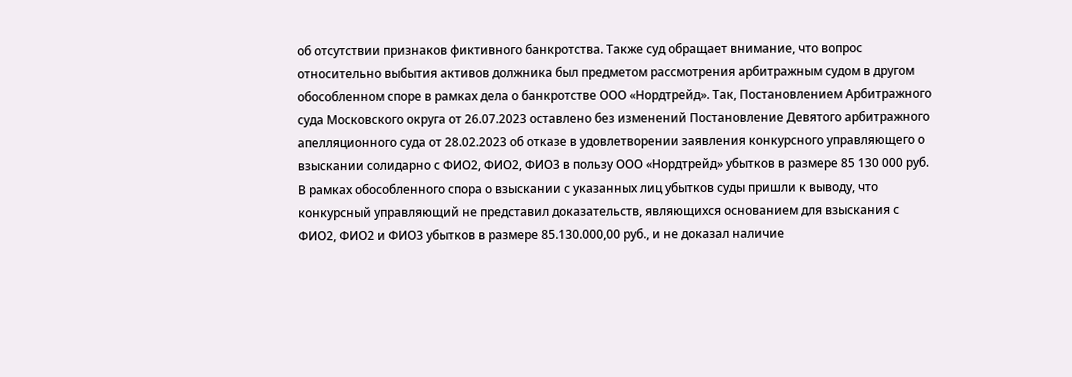об отсутствии признаков фиктивного банкротства. Также суд обращает внимание, что вопрос относительно выбытия активов должника был предметом рассмотрения арбитражным судом в другом обособленном споре в рамках дела о банкротстве ООО «Нордтрейд». Так, Постановлением Арбитражного суда Московского округа от 26.07.2023 оставлено без изменений Постановление Девятого арбитражного апелляционного суда от 28.02.2023 об отказе в удовлетворении заявления конкурсного управляющего о взыскании солидарно с ФИО2, ФИО2, ФИО3 в пользу ООО «Нордтрейд» убытков в размере 85 130 000 руб. В рамках обособленного спора о взыскании с указанных лиц убытков суды пришли к выводу, что конкурсный управляющий не представил доказательств, являющихся основанием для взыскания с ФИО2, ФИО2 и ФИО3 убытков в размере 85.130.000,00 руб., и не доказал наличие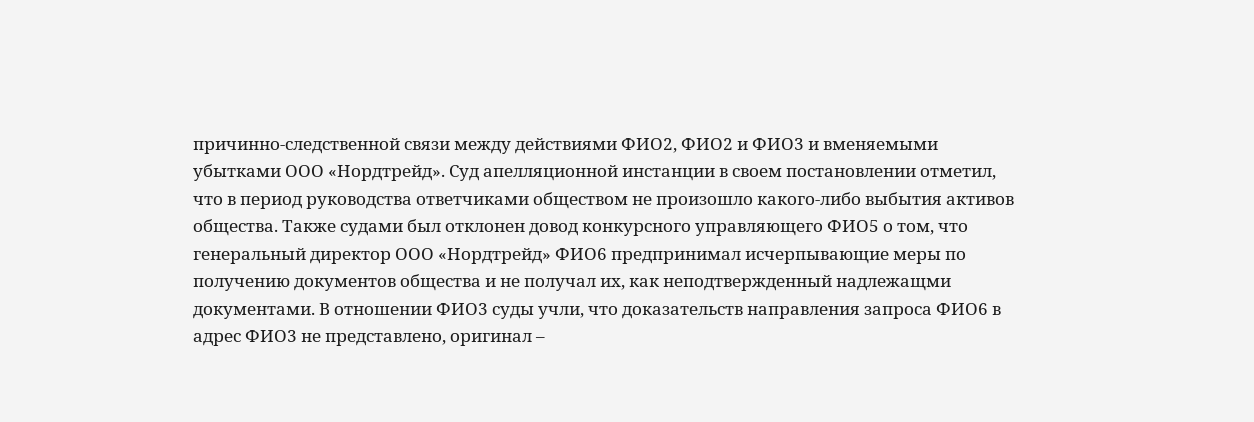причинно-следственной связи между действиями ФИО2, ФИО2 и ФИО3 и вменяемыми убытками ООО «Нордтрейд». Суд апелляционной инстанции в своем постановлении отметил, что в период руководства ответчиками обществом не произошло какого-либо выбытия активов общества. Также судами был отклонен довод конкурсного управляющего ФИО5 о том, что генеральный директор ООО «Нордтрейд» ФИО6 предпринимал исчерпывающие меры по получению документов общества и не получал их, как неподтвержденный надлежащми документами. В отношении ФИО3 суды учли, что доказательств направления запроса ФИО6 в адрес ФИО3 не представлено, оригинал –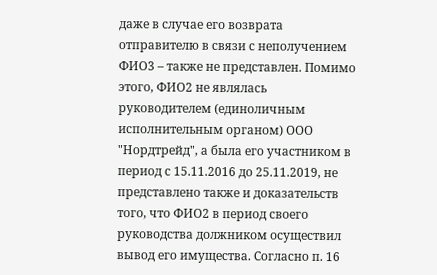даже в случае его возврата отправителю в связи с неполучением ФИО3 – также не представлен. Помимо этого, ФИО2 не являлась руководителем (единоличным исполнительным органом) ООО "Нордтрейд", а была его участником в период с 15.11.2016 до 25.11.2019, не представлено также и доказательств того, что ФИО2 в период своего руководства должником осуществил вывод его имущества. Согласно п. 16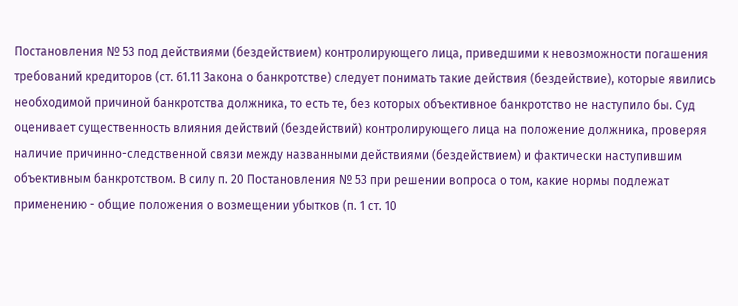Постановления № 53 под действиями (бездействием) контролирующего лица, приведшими к невозможности погашения требований кредиторов (ст. 61.11 Закона о банкротстве) следует понимать такие действия (бездействие), которые явились необходимой причиной банкротства должника, то есть те, без которых объективное банкротство не наступило бы. Суд оценивает существенность влияния действий (бездействий) контролирующего лица на положение должника, проверяя наличие причинно-следственной связи между названными действиями (бездействием) и фактически наступившим объективным банкротством. В силу п. 20 Постановления № 53 при решении вопроса о том, какие нормы подлежат применению - общие положения о возмещении убытков (п. 1 ст. 10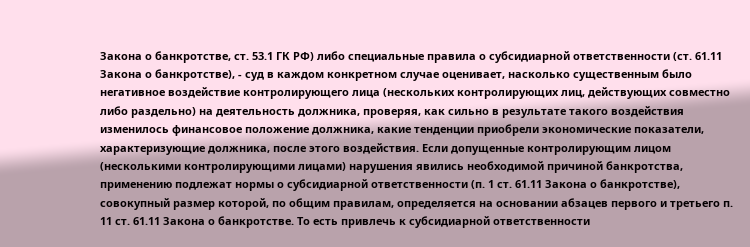Закона о банкротстве, ст. 53.1 ГК РФ) либо специальные правила о субсидиарной ответственности (ст. 61.11 Закона о банкротстве), - суд в каждом конкретном случае оценивает, насколько существенным было негативное воздействие контролирующего лица (нескольких контролирующих лиц, действующих совместно либо раздельно) на деятельность должника, проверяя, как сильно в результате такого воздействия изменилось финансовое положение должника, какие тенденции приобрели экономические показатели, характеризующие должника, после этого воздействия. Если допущенные контролирующим лицом (несколькими контролирующими лицами) нарушения явились необходимой причиной банкротства, применению подлежат нормы о субсидиарной ответственности (п. 1 ст. 61.11 Закона о банкротстве), совокупный размер которой, по общим правилам, определяется на основании абзацев первого и третьего п. 11 ст. 61.11 Закона о банкротстве. То есть привлечь к субсидиарной ответственности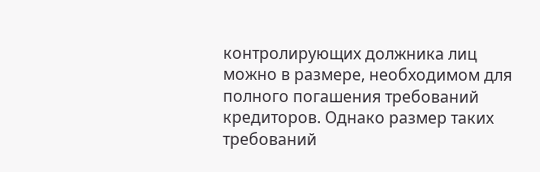контролирующих должника лиц можно в размере, необходимом для полного погашения требований кредиторов. Однако размер таких требований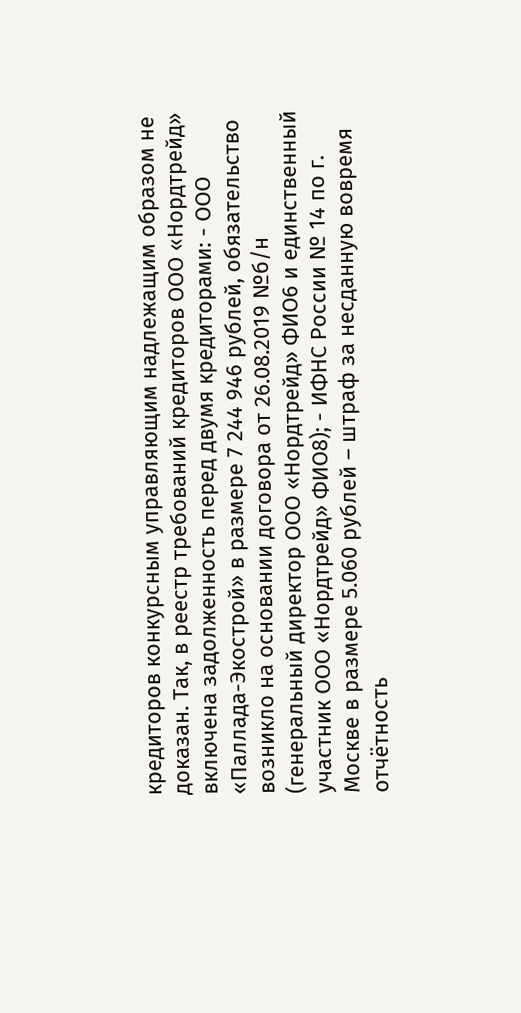кредиторов конкурсным управляющим надлежащим образом не доказан. Так, в реестр требований кредиторов ООО «Нордтрейд» включена задолженность перед двумя кредиторами: - ООО «Паллада-Экострой» в размере 7 244 946 рублей, обязательство возникло на основании договора от 26.08.2019 №б/н (генеральный директор ООО «Нордтрейд» ФИО6 и единственный участник ООО «Нордтрейд» ФИО8); - ИФНС России № 14 по г. Москве в размере 5.060 рублей – штраф за несданную вовремя отчётность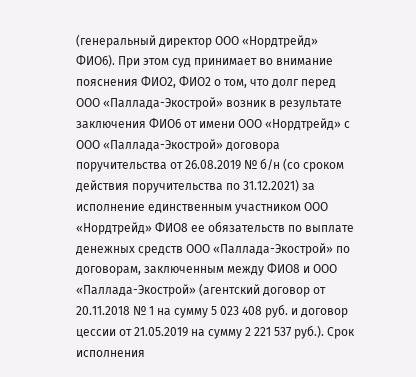(генеральный директор ООО «Нордтрейд» ФИО6). При этом суд принимает во внимание пояснения ФИО2, ФИО2 о том, что долг перед ООО «Паллада-Экострой» возник в результате заключения ФИО6 от имени ООО «Нордтрейд» с ООО «Паллада-Экострой» договора поручительства от 26.08.2019 № б/н (со сроком действия поручительства по 31.12.2021) за исполнение единственным участником ООО «Нордтрейд» ФИО8 ее обязательств по выплате денежных средств ООО «Паллада-Экострой» по договорам, заключенным между ФИО8 и ООО «Паллада-Экострой» (агентский договор от 20.11.2018 № 1 на сумму 5 023 408 руб. и договор цессии от 21.05.2019 на сумму 2 221 537 руб.). Срок исполнения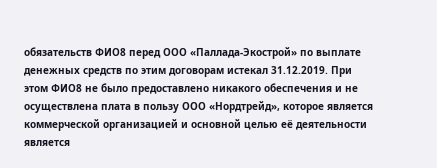обязательств ФИО8 перед ООО «Паллада-Экострой» по выплате денежных средств по этим договорам истекал 31.12.2019. При этом ФИО8 не было предоставлено никакого обеспечения и не осуществлена плата в пользу ООО «Нордтрейд», которое является коммерческой организацией и основной целью её деятельности является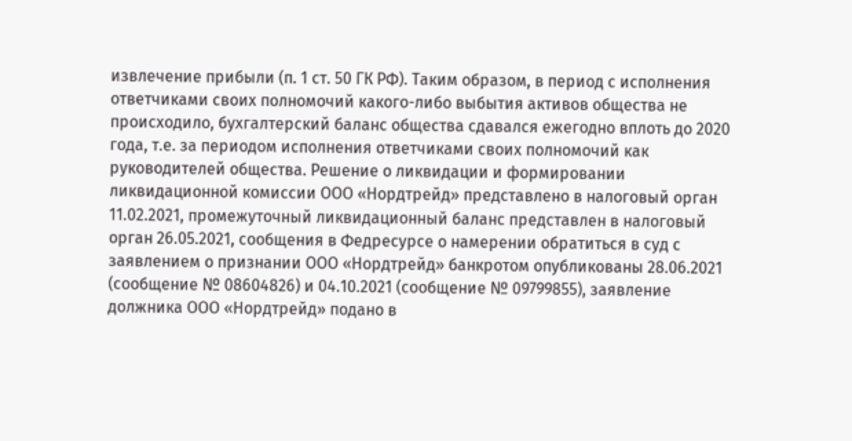извлечение прибыли (п. 1 ст. 50 ГК РФ). Таким образом, в период с исполнения ответчиками своих полномочий какого-либо выбытия активов общества не происходило, бухгалтерский баланс общества сдавался ежегодно вплоть до 2020 года, т.е. за периодом исполнения ответчиками своих полномочий как руководителей общества. Решение о ликвидации и формировании ликвидационной комиссии ООО «Нордтрейд» представлено в налоговый орган 11.02.2021, промежуточный ликвидационный баланс представлен в налоговый орган 26.05.2021, сообщения в Федресурсе о намерении обратиться в суд с заявлением о признании ООО «Нордтрейд» банкротом опубликованы 28.06.2021 (сообщение № 08604826) и 04.10.2021 (сообщение № 09799855), заявление должника ООО «Нордтрейд» подано в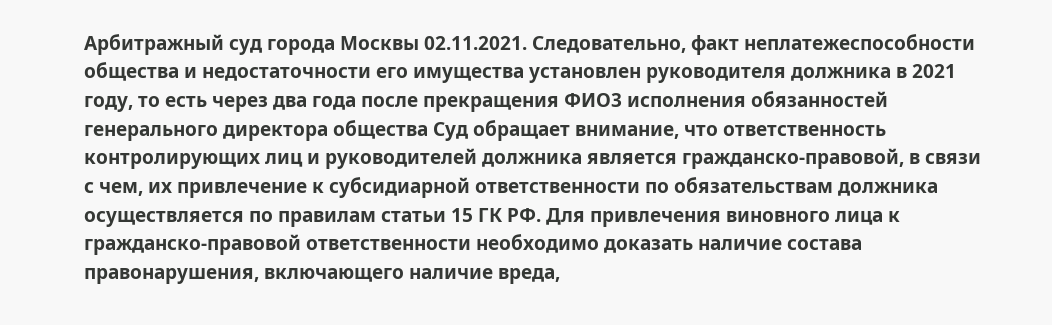Арбитражный суд города Москвы 02.11.2021. Следовательно, факт неплатежеспособности общества и недостаточности его имущества установлен руководителя должника в 2021 году, то есть через два года после прекращения ФИО3 исполнения обязанностей генерального директора общества Суд обращает внимание, что ответственность контролирующих лиц и руководителей должника является гражданско-правовой, в связи с чем, их привлечение к субсидиарной ответственности по обязательствам должника осуществляется по правилам статьи 15 ГК РФ. Для привлечения виновного лица к гражданско-правовой ответственности необходимо доказать наличие состава правонарушения, включающего наличие вреда,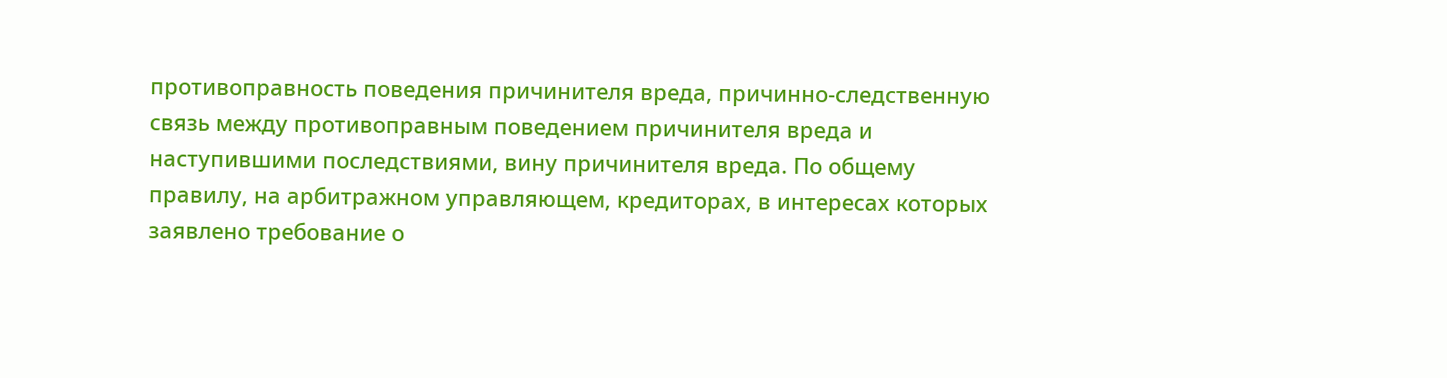противоправность поведения причинителя вреда, причинно-следственную связь между противоправным поведением причинителя вреда и наступившими последствиями, вину причинителя вреда. По общему правилу, на арбитражном управляющем, кредиторах, в интересах которых заявлено требование о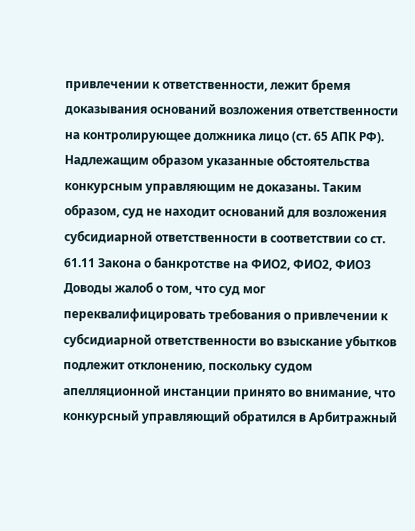привлечении к ответственности, лежит бремя доказывания оснований возложения ответственности на контролирующее должника лицо (ст. 65 АПК РФ). Надлежащим образом указанные обстоятельства конкурсным управляющим не доказаны. Таким образом, суд не находит оснований для возложения субсидиарной ответственности в соответствии со ст. 61.11 Закона о банкротстве на ФИО2, ФИО2, ФИО3 Доводы жалоб о том, что суд мог переквалифицировать требования о привлечении к субсидиарной ответственности во взыскание убытков подлежит отклонению, поскольку судом апелляционной инстанции принято во внимание, что конкурсный управляющий обратился в Арбитражный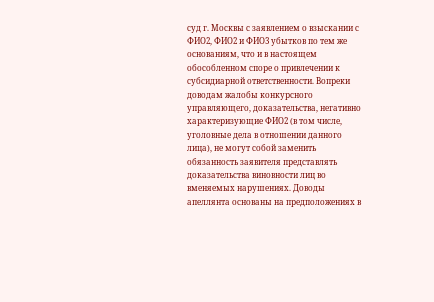суд г. Москвы с заявлением о взыскании с ФИО2, ФИО2 и ФИО3 убытков по тем же основаниям, что и в настоящем обособленном споре о привлечении к субсидиарной ответственности. Вопреки доводам жалобы конкурсного управляющего, доказательства, негативно характеризующие ФИО2 (в том числе, уголовные дела в отношении данного лица), не могут собой заменить обязанность заявителя представлять доказательства виновности лиц во вменяемых нарушениях. Доводы апеллянта основаны на предположениях в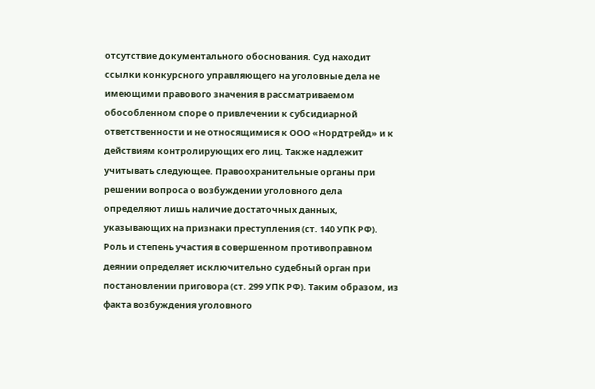отсутствие документального обоснования. Суд находит ссылки конкурсного управляющего на уголовные дела не имеющими правового значения в рассматриваемом обособленном споре о привлечении к субсидиарной ответственности и не относящимися к ООО «Нордтрейд» и к действиям контролирующих его лиц. Также надлежит учитывать следующее. Правоохранительные органы при решении вопроса о возбуждении уголовного дела определяют лишь наличие достаточных данных, указывающих на признаки преступления (ст. 140 УПК РФ). Роль и степень участия в совершенном противоправном деянии определяет исключительно судебный орган при постановлении приговора (ст. 299 УПК РФ). Таким образом, из факта возбуждения уголовного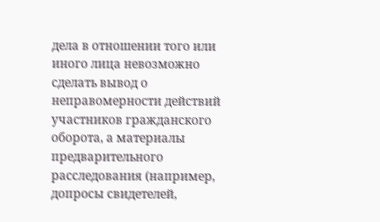дела в отношении того или иного лица невозможно сделать вывод о неправомерности действий участников гражданского оборота, а материалы предварительного расследования (например, допросы свидетелей,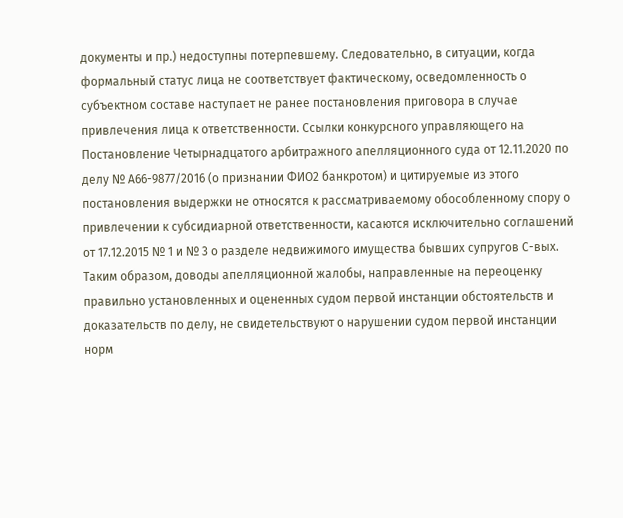документы и пр.) недоступны потерпевшему. Следовательно, в ситуации, когда формальный статус лица не соответствует фактическому, осведомленность о субъектном составе наступает не ранее постановления приговора в случае привлечения лица к ответственности. Ссылки конкурсного управляющего на Постановление Четырнадцатого арбитражного апелляционного суда от 12.11.2020 по делу № А66-9877/2016 (о признании ФИО2 банкротом) и цитируемые из этого постановления выдержки не относятся к рассматриваемому обособленному спору о привлечении к субсидиарной ответственности, касаются исключительно соглашений от 17.12.2015 № 1 и № 3 о разделе недвижимого имущества бывших супругов С-вых. Таким образом, доводы апелляционной жалобы, направленные на переоценку правильно установленных и оцененных судом первой инстанции обстоятельств и доказательств по делу, не свидетельствуют о нарушении судом первой инстанции норм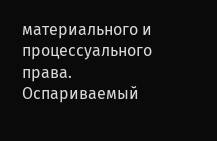материального и процессуального права. Оспариваемый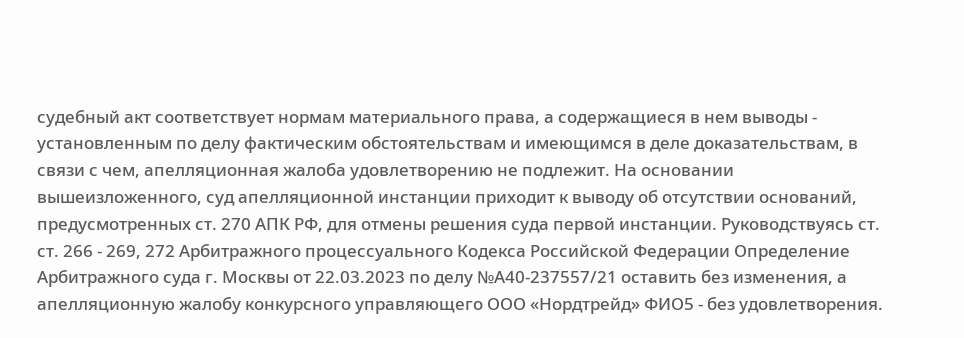судебный акт соответствует нормам материального права, а содержащиеся в нем выводы - установленным по делу фактическим обстоятельствам и имеющимся в деле доказательствам, в связи с чем, апелляционная жалоба удовлетворению не подлежит. На основании вышеизложенного, суд апелляционной инстанции приходит к выводу об отсутствии оснований, предусмотренных ст. 270 АПК РФ, для отмены решения суда первой инстанции. Руководствуясь ст. ст. 266 - 269, 272 Арбитражного процессуального Кодекса Российской Федерации Определение Арбитражного суда г. Москвы от 22.03.2023 по делу №А40-237557/21 оставить без изменения, а апелляционную жалобу конкурсного управляющего ООО «Нордтрейд» ФИО5 - без удовлетворения.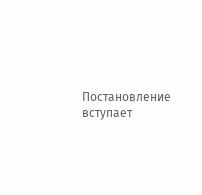Постановление вступает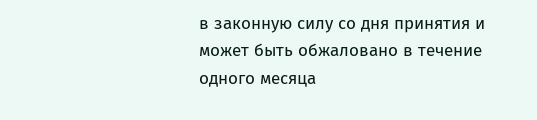в законную силу со дня принятия и может быть обжаловано в течение одного месяца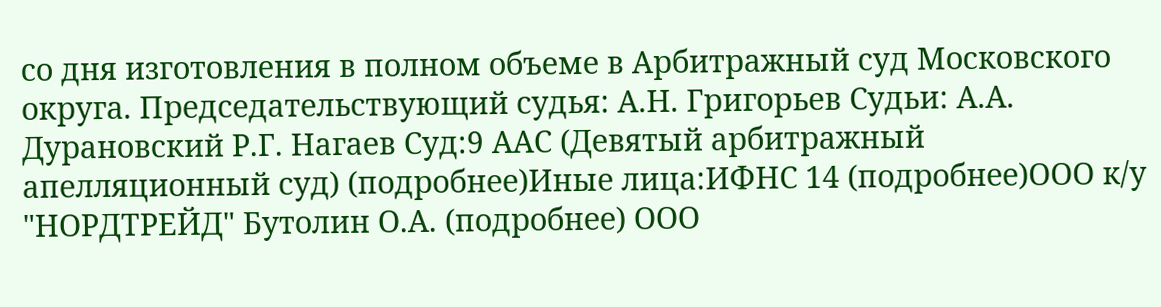со дня изготовления в полном объеме в Арбитражный суд Московского округа. Председательствующий судья: А.Н. Григорьев Судьи: А.А. Дурановский Р.Г. Нагаев Суд:9 ААС (Девятый арбитражный апелляционный суд) (подробнее)Иные лица:ИФНС 14 (подробнее)ООО к/у "НОРДТРЕЙД" Бутолин О.А. (подробнее) ООО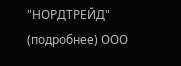"НОРДТРЕЙД" (подробнее) ООО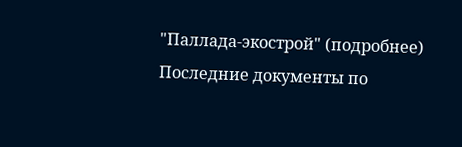"Паллада-экострой" (подробнее) Последние документы по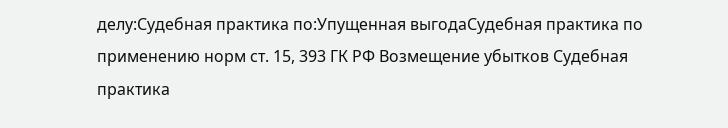делу:Судебная практика по:Упущенная выгодаСудебная практика по применению норм ст. 15, 393 ГК РФ Возмещение убытков Судебная практика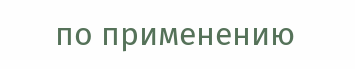по применению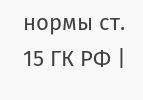нормы ст. 15 ГК РФ |